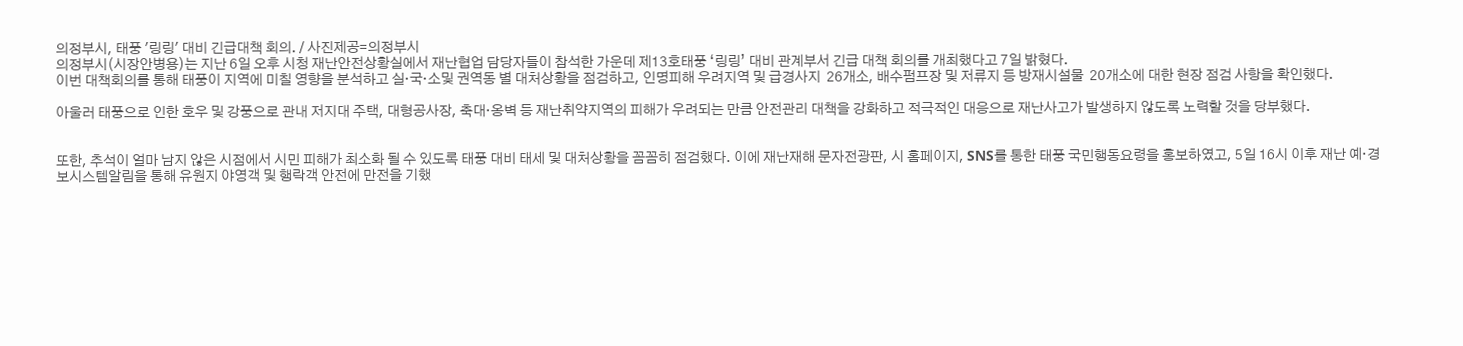의정부시, 태풍 '링링' 대비 긴급대책 회의. / 사진제공=의정부시
의정부시(시장안병용)는 지난 6일 오후 시청 재난안전상황실에서 재난협업 담당자들이 참석한 가운데 제13호태풍 ‘링링’ 대비 관계부서 긴급 대책 회의를 개최했다고 7일 밝혔다.
이번 대책회의를 통해 태풍이 지역에 미칠 영향을 분석하고 실·국·소및 권역동 별 대처상황을 점검하고, 인명피해 우려지역 및 급경사지  26개소, 배수펌프장 및 저류지 등 방재시설물  20개소에 대한 현장 점검 사항을 확인했다.

아울러 태풍으로 인한 호우 및 강풍으로 관내 저지대 주택, 대형공사장, 축대·옹벽 등 재난취약지역의 피해가 우려되는 만큼 안전관리 대책을 강화하고 적극적인 대응으로 재난사고가 발생하지 않도록 노력할 것을 당부했다.


또한, 추석이 얼마 남지 않은 시점에서 시민 피해가 최소화 될 수 있도록 태풍 대비 태세 및 대처상황을 꼼꼼히 점검했다. 이에 재난재해 문자전광판, 시 홈페이지, SNS를 통한 태풍 국민행동요령을 홍보하였고, 5일 16시 이후 재난 예·경보시스템알림을 통해 유원지 야영객 및 행락객 안전에 만전을 기했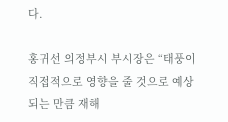다.

홍귀선 의정부시 부시장은 “태풍이 직접적으로 영향을 줄 것으로 예상되는 만큼 재해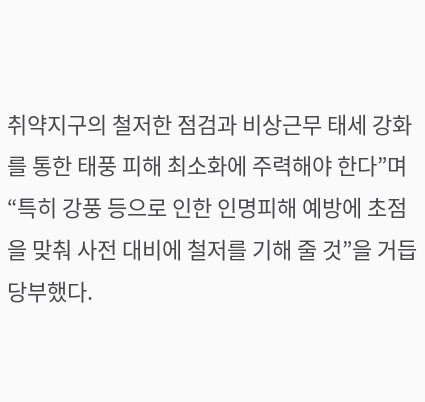취약지구의 철저한 점검과 비상근무 태세 강화를 통한 태풍 피해 최소화에 주력해야 한다”며 “특히 강풍 등으로 인한 인명피해 예방에 초점을 맞춰 사전 대비에 철저를 기해 줄 것”을 거듭 당부했다.